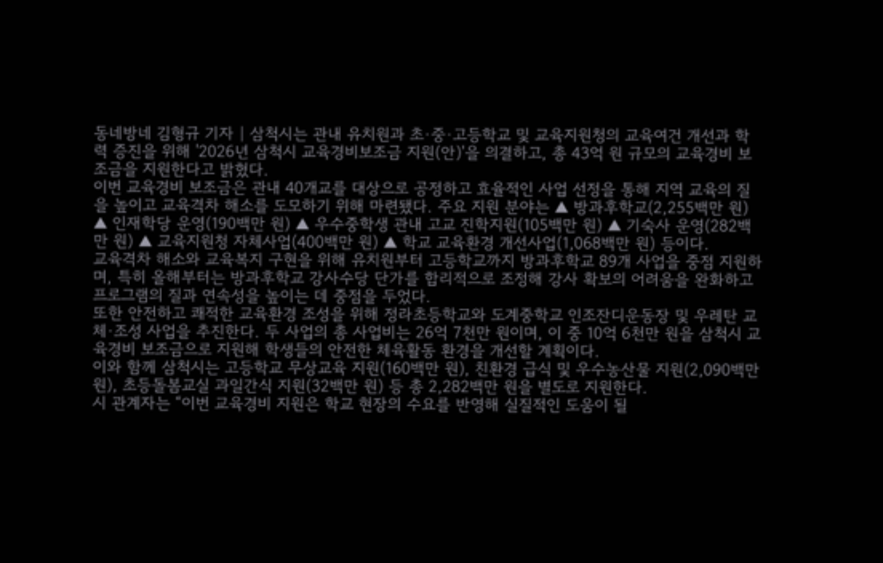동네방네 김형규 기자 | 삼척시는 관내 유치원과 초·중·고등학교 및 교육지원청의 교육여건 개선과 학력 증진을 위해 '2026년 삼척시 교육경비보조금 지원(안)'을 의결하고, 총 43억 원 규모의 교육경비 보조금을 지원한다고 밝혔다.
이번 교육경비 보조금은 관내 40개교를 대상으로 공정하고 효율적인 사업 선정을 통해 지역 교육의 질을 높이고 교육격차 해소를 도모하기 위해 마련됐다. 주요 지원 분야는 ▲ 방과후학교(2,255백만 원) ▲ 인재학당 운영(190백만 원) ▲ 우수중학생 관내 고교 진학지원(105백만 원) ▲ 기숙사 운영(282백만 원) ▲ 교육지원청 자체사업(400백만 원) ▲ 학교 교육환경 개선사업(1,068백만 원) 등이다.
교육격차 해소와 교육복지 구현을 위해 유치원부터 고등학교까지 방과후학교 89개 사업을 중점 지원하며, 특히 올해부터는 방과후학교 강사수당 단가를 합리적으로 조정해 강사 확보의 어려움을 완화하고 프로그램의 질과 연속성을 높이는 데 중점을 두었다.
또한 안전하고 쾌적한 교육환경 조성을 위해 정라초등학교와 도계중학교 인조잔디운동장 및 우레탄 교체·조성 사업을 추진한다. 두 사업의 총 사업비는 26억 7천만 원이며, 이 중 10억 6천만 원을 삼척시 교육경비 보조금으로 지원해 학생들의 안전한 체육활동 환경을 개선할 계획이다.
이와 함께 삼척시는 고등학교 무상교육 지원(160백만 원), 친환경 급식 및 우수농산물 지원(2,090백만 원), 초등돌봄교실 과일간식 지원(32백만 원) 등 총 2,282백만 원을 별도로 지원한다.
시 관계자는 “이번 교육경비 지원은 학교 현장의 수요를 반영해 실질적인 도움이 될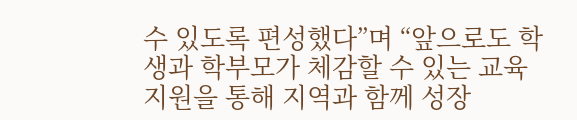수 있도록 편성했다”며 “앞으로도 학생과 학부모가 체감할 수 있는 교육 지원을 통해 지역과 함께 성장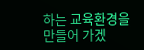하는 교육환경을 만들어 가겠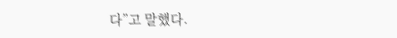다”고 말했다.